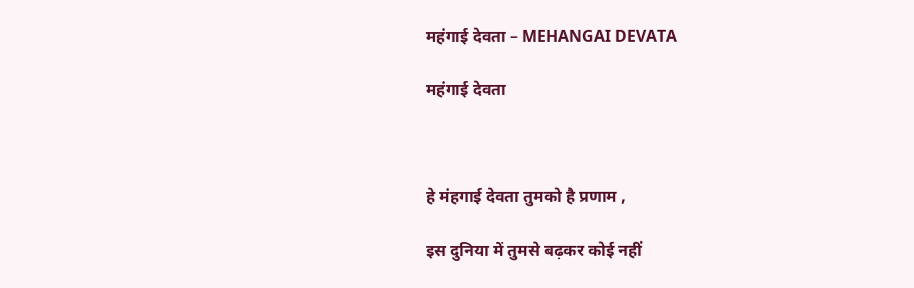महंगाई देवता – MEHANGAI DEVATA

महंगाई देवता



हे मंहगाई देवता तुमको है प्रणाम ,

इस दुनिया में तुमसे बढ़कर कोई नहीं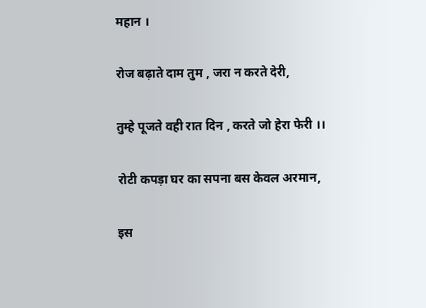महान ।

रोज बढ़ाते दाम तुम , जरा न करते देरी,

तुम्हे पूजते वही रात दिन , करते जो हेरा फेरी ।।

रोटी कपड़ा घर का सपना बस केवल अरमान,

इस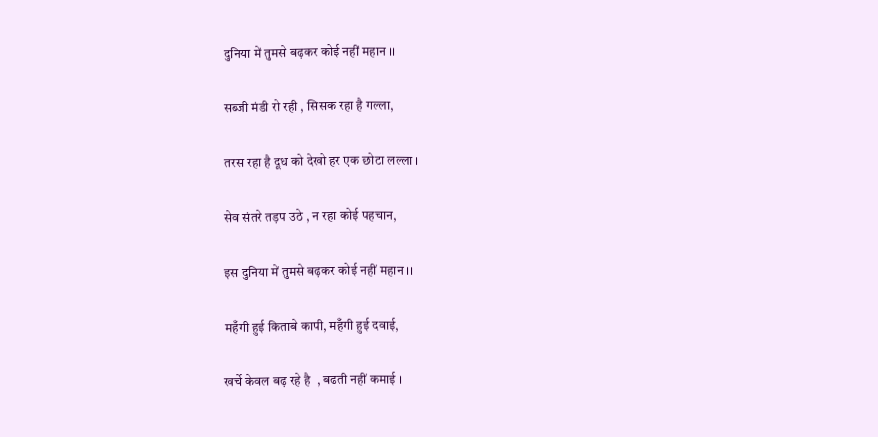दुनिया में तुमसे बढ़कर कोई नहीं महान ।।

सब्जी मंडी रो रही , सिसक रहा है गल्ला,

तरस रहा है दूध को देखो हर एक छोटा लल्ला ।

सेव संतरे तड़प उठे , न रहा कोई पहचान,

इस दुनिया में तुमसे बढ़कर कोई नहीं महान ।।

महँगी हुई किताबे कापी, महँगी हुई दवाई,

खर्चे केवल बढ़ रहे है  , बढती नहीं कमाई ।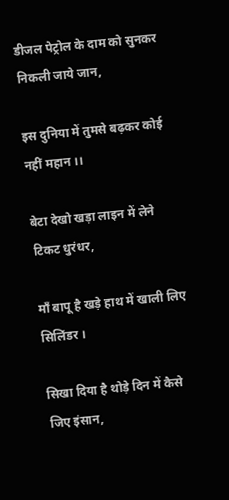डीजल पेट्रोल के दाम को सुनकर निकली जाये जान,

इस दुनिया में तुमसे बढ़कर कोई नहीं महान ।।

बेटा देखो खड़ा लाइन में लेने टिकट धुरंधर,

माँ बापू है खड़े हाथ में खाली लिए सिलिंडर ।

सिखा दिया है थोड़े दिन में कैसे जिए इंसान,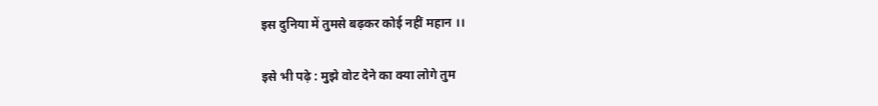इस दुनिया में तुमसे बढ़कर कोई नहीं महान ।।

इसे भी पढ़े : मुझे वोट देने का क्या लोगे तुम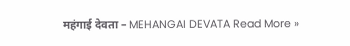महंगाई देवता – MEHANGAI DEVATA Read More »